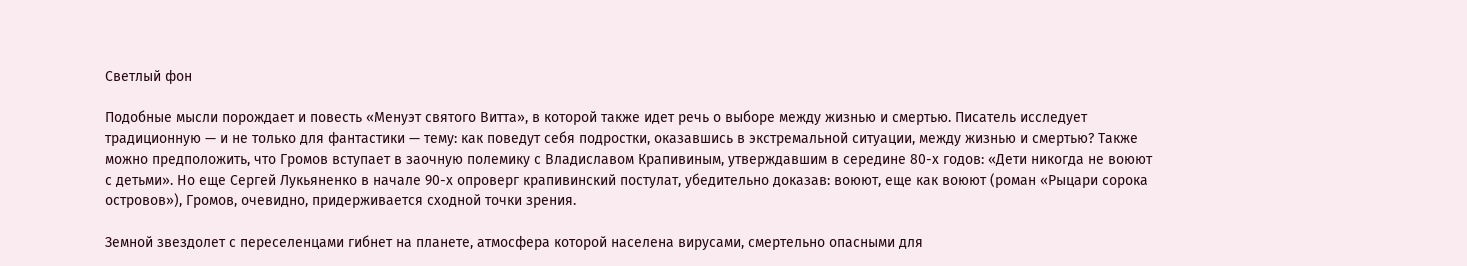Светлый фон

Подобные мысли порождает и повесть «Менуэт святого Витта», в которой также идет речь о выборе между жизнью и смертью. Писатель исследует традиционную — и не только для фантастики — тему: как поведут себя подростки, оказавшись в экстремальной ситуации, между жизнью и смертью? Также можно предположить, что Громов вступает в заочную полемику с Владиславом Крапивиным, утверждавшим в середине 80-х годов: «Дети никогда не воюют с детьми». Но еще Сергей Лукьяненко в начале 90-х опроверг крапивинский постулат, убедительно доказав: воюют, еще как воюют (роман «Рыцари сорока островов»), Громов, очевидно, придерживается сходной точки зрения.

Земной звездолет с переселенцами гибнет на планете, атмосфера которой населена вирусами, смертельно опасными для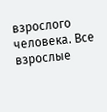взрослого человека. Все взрослые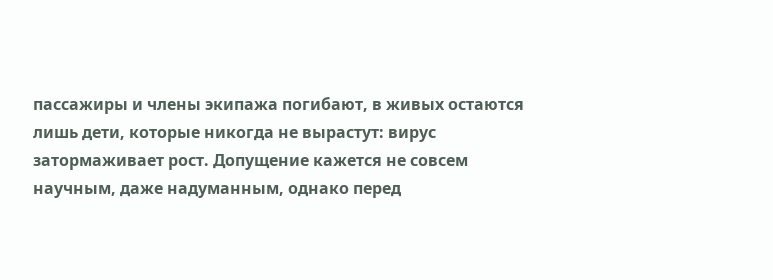пассажиры и члены экипажа погибают, в живых остаются лишь дети, которые никогда не вырастут: вирус затормаживает рост. Допущение кажется не совсем научным, даже надуманным, однако перед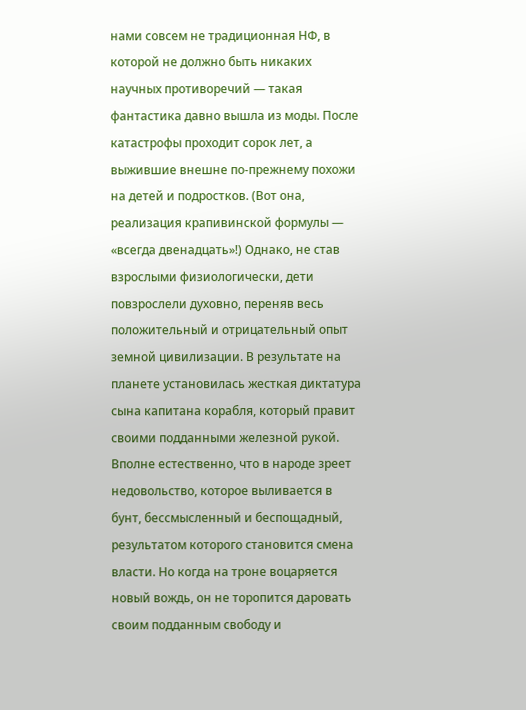нами совсем не традиционная НФ, в которой не должно быть никаких научных противоречий — такая фантастика давно вышла из моды. После катастрофы проходит сорок лет, а выжившие внешне по-прежнему похожи на детей и подростков. (Вот она, реализация крапивинской формулы — «всегда двенадцать»!) Однако, не став взрослыми физиологически, дети повзрослели духовно, переняв весь положительный и отрицательный опыт земной цивилизации. В результате на планете установилась жесткая диктатура сына капитана корабля, который правит своими подданными железной рукой. Вполне естественно, что в народе зреет недовольство, которое выливается в бунт, бессмысленный и беспощадный, результатом которого становится смена власти. Но когда на троне воцаряется новый вождь, он не торопится даровать своим подданным свободу и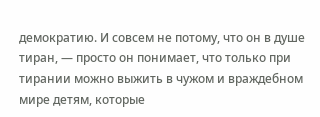демократию. И совсем не потому, что он в душе тиран, — просто он понимает, что только при тирании можно выжить в чужом и враждебном мире детям, которые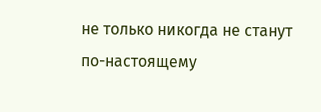не только никогда не станут по-настоящему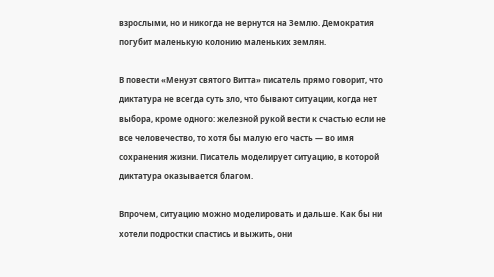взрослыми, но и никогда не вернутся на Землю. Демократия погубит маленькую колонию маленьких землян.

В повести «Менуэт святого Витта» писатель прямо говорит, что диктатура не всегда суть зло, что бывают ситуации, когда нет выбора, кроме одного: железной рукой вести к счастью если не все человечество, то хотя бы малую его часть — во имя сохранения жизни. Писатель моделирует ситуацию, в которой диктатура оказывается благом.

Впрочем, ситуацию можно моделировать и дальше. Как бы ни хотели подростки спастись и выжить, они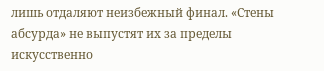лишь отдаляют неизбежный финал. «Стены абсурда» не выпустят их за пределы искусственно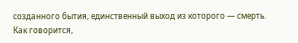созданного бытия, единственный выход из которого — смерть. Как говорится,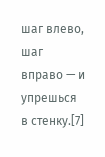шаг влево, шаг вправо — и упрешься в стенку.[7]